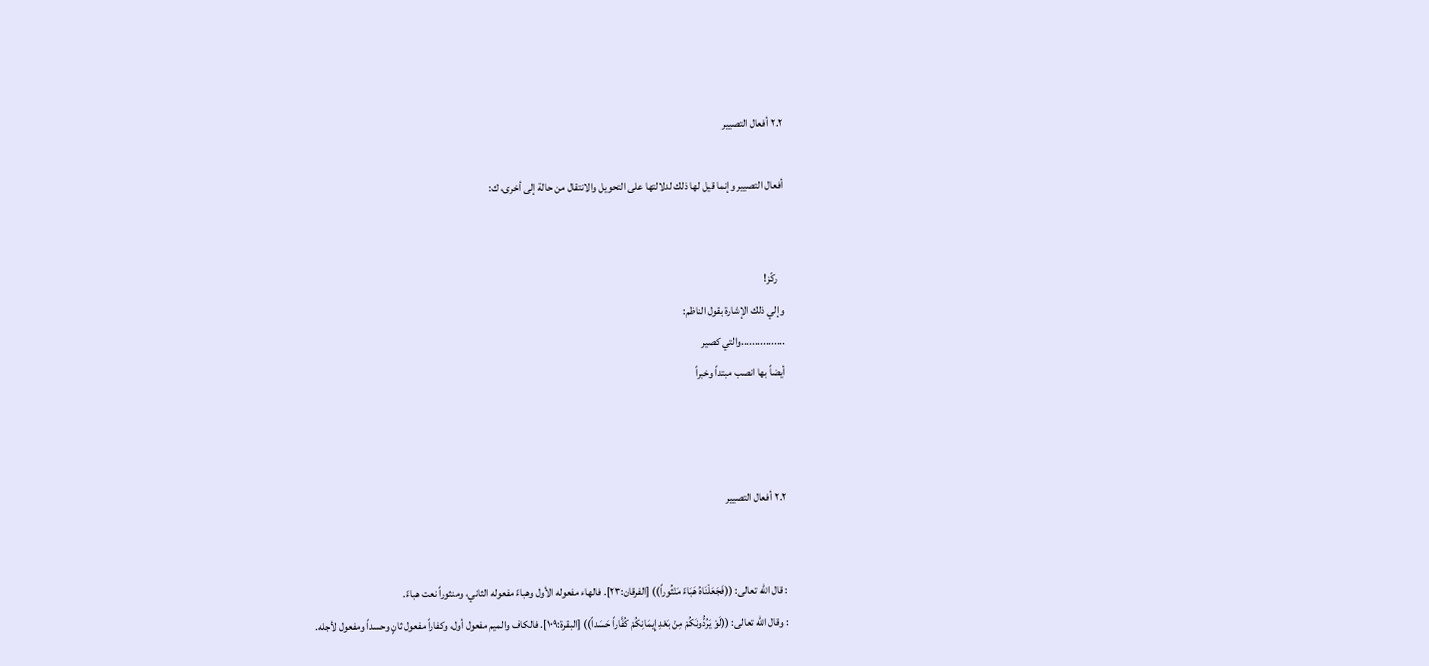٢.٢ أفعال التصيير

أفعال التصيير وإنما قيل لها ذلك لدلالتها على التحويل والانتقال من حالة إلى أخرى، ك:


   ركّز!
وإلي ذلك الإشارة بقول الناظم:
................والتي كصير
أيضاً بها انصب مبتداً وخبراً



٢.٢ أفعال التصيير


: قال الله تعالى: ((فَجَعَلْنَاهُ هَبَاءً مَنْثُوراً)) [الفرقان:٢٣]. فالهاء مفعوله الأول وهباءً مفعوله الثاني، ومنثوراً نعت هباءً.
: وقال الله تعالى: ((لَوْ يَرُدُّونَكُمْ مِنْ بَعْدِ إِيمَانِكُمْ كُفَّاراً حَسَداً)) [البقرة:١٠٩]. فالكاف والميم مفعول أول، وكفاراً مفعول ثانٍ وحسداً ومفعول لأجله.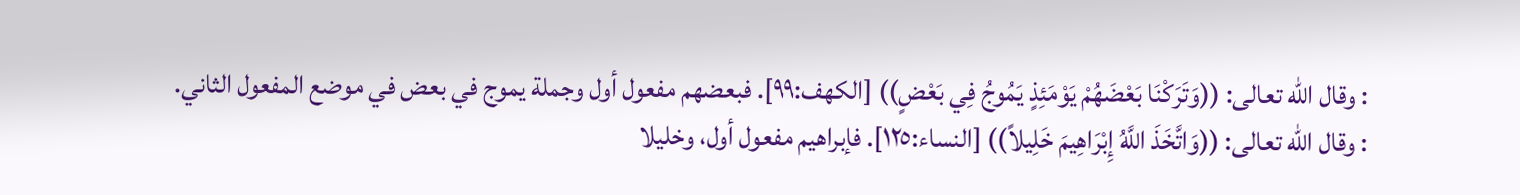: وقال الله تعالى: ((وَتَرَكْنَا بَعْضَهُمْ يَوْمَئِذٍ يَمُوجُ فِي بَعْضٍ)) [الكهف:٩٩]. فبعضهم مفعول أول وجملة يموج في بعض في موضع المفعول الثاني.
: وقال الله تعالى: ((وَاتَّخَذَ اللَّهُ إِبْرَاهِيمَ خَلِيلاً)) [النساء:١٢٥]. فإبراهيم مفعول أول، وخليلا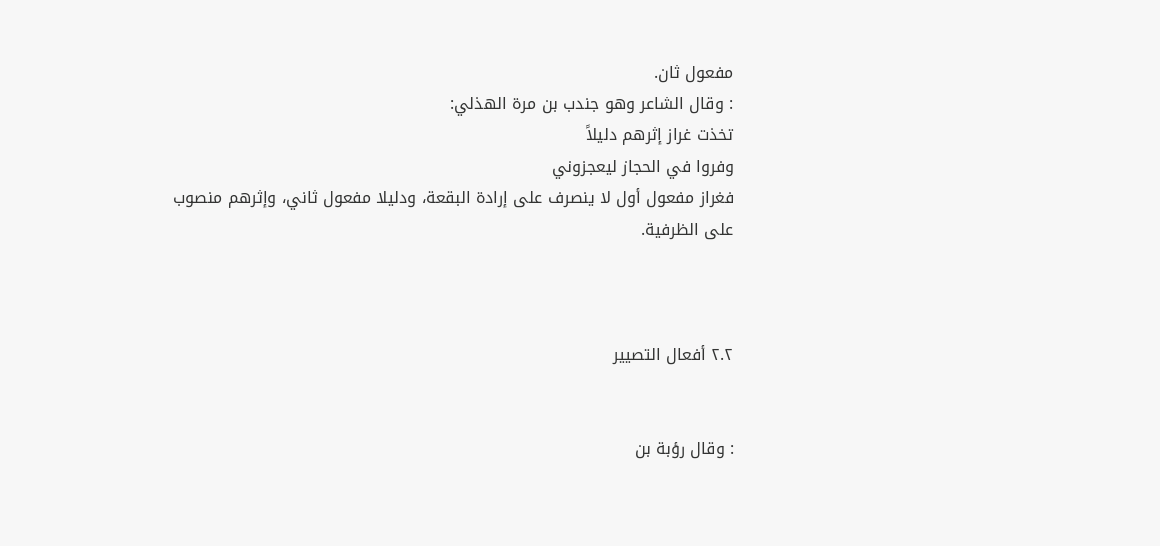مفعول ثان.
: وقال الشاعر وهو جندب بن مرة الهذلي:
تخذت غراز إثرهم دليلاً
وفروا في الحجاز ليعجزوني
فغراز مفعول أول لا ينصرف على إرادة البقعة، ودليلا مفعول ثاني، وإثرهم منصوب على الظرفية.



٢.٢ أفعال التصيير


: وقال رؤبة بن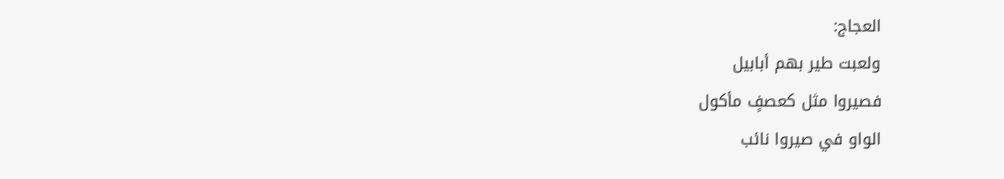العجاج:
ولعبت طير بهم أبابيل
فصيروا مثل كعصفٍ مأكول
الواو في صيروا نائب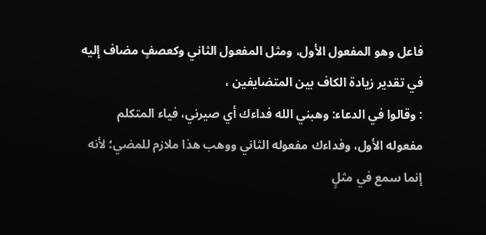فاعل وهو المفعول الأول، ومثل المفعول الثاني وكعصفٍ مضاف إليه في تقدير زيادة الكاف بين المتضايفين ،
: وقالوا في الدعاء: وهبني الله فداءك أي صيرني، فياء المتكلم مفعوله الأول، وفداءك مفعوله الثاني ووهب هذا ملازم للمضي؛ لأنه إنما سمع في مثلٍ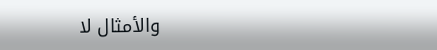والأمثال لا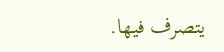يتصرف فيها.